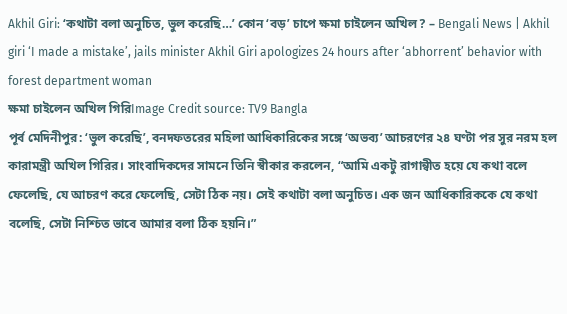Akhil Giri: ‘কথাটা বলা অনুচিত, ভুল করেছি…’ কোন ‘বড়’ চাপে ক্ষমা চাইলেন অখিল? – Bengali News | Akhil giri ‘I made a mistake’, jails minister Akhil Giri apologizes 24 hours after ‘abhorrent’ behavior with forest department woman
ক্ষমা চাইলেন অখিল গিরিImage Credit source: TV9 Bangla
পূর্ব মেদিনীপুর: ‘ভুল করেছি’, বনদফতরের মহিলা আধিকারিকের সঙ্গে ‘অভব্য’ আচরণের ২৪ ঘণ্টা পর সুর নরম হল কারামন্ত্রী অখিল গিরির। সাংবাদিকদের সামনে তিনি স্বীকার করলেন, “আমি একটু রাগান্বীত হয়ে যে কথা বলে ফেলেছি, যে আচরণ করে ফেলেছি, সেটা ঠিক নয়। সেই কথাটা বলা অনুচিত। এক জন আধিকারিককে যে কথা বলেছি, সেটা নিশ্চিত ভাবে আমার বলা ঠিক হয়নি।”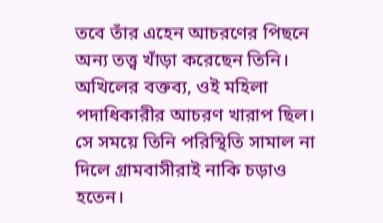তবে তাঁর এহেন আচরণের পিছনে অন্য তত্ত্ব খাঁড়া করেছেন তিনি। অখিলের বক্তব্য, ওই মহিলা পদাধিকারীর আচরণ খারাপ ছিল। সে সময়ে তিনি পরিস্থিতি সামাল না দিলে গ্রামবাসীরাই নাকি চড়াও হতেন।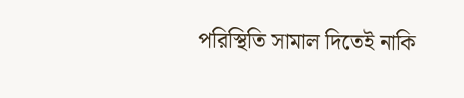পরিস্থিতি সামাল দিতেই নাকি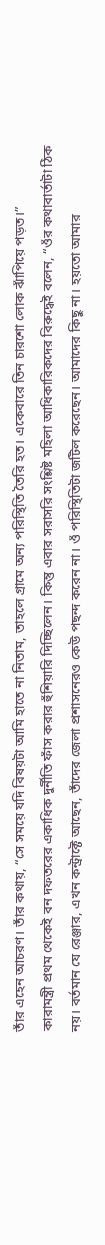তাঁর এহেন আচরণ। তাঁর কথায়, “সে সময়ে যদি বিষয়টা আমি হাতে না নিতাম, তাহলে গ্রামে অন্য পরিস্থিতি তৈরি হত। একেবারে তিন চারশো লোক ঝাঁপিয়ে পড়ত।”
কারামন্ত্রী প্রথম থেকেই বন দফতরের একাধিক দুর্নীতি ফাঁস করার হুঁশিয়ারি দিচ্ছিলেন। কিন্তু এবার সরাসরি সংশ্লিষ্ট মহিলা আধিকারিকদের বিরুদ্ধেই বলেন, “ওঁর কথাবার্তাটা ঠিক নয়। বর্তমান যে রেঞ্জার, এখন কন্ট্রাক্টে আছেন, তাঁদের জেলা প্রশাসনেরও কেউ পছন্দ করেন না। ওঁ পরিস্থিতিটা জটিল করেছেন। আমাদের কিছু না। হয়তো আমার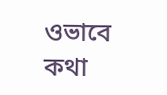ওভাবে কথা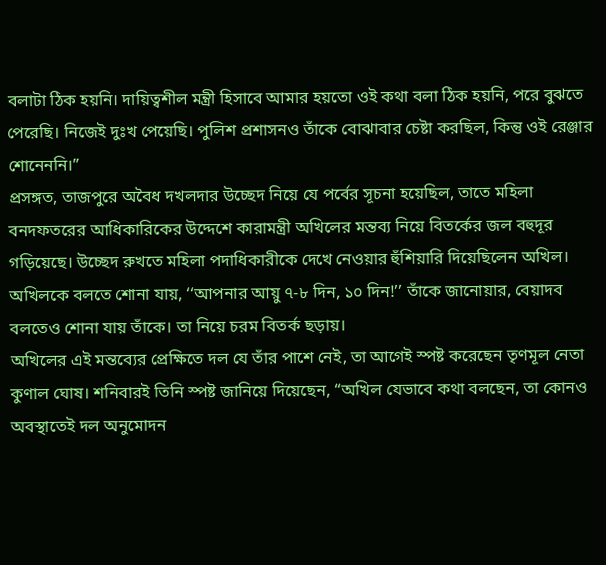বলাটা ঠিক হয়নি। দায়িত্বশীল মন্ত্রী হিসাবে আমার হয়তো ওই কথা বলা ঠিক হয়নি, পরে বুঝতে পেরেছি। নিজেই দুঃখ পেয়েছি। পুলিশ প্রশাসনও তাঁকে বোঝাবার চেষ্টা করছিল, কিন্তু ওই রেঞ্জার শোনেননি।”
প্রসঙ্গত, তাজপুরে অবৈধ দখলদার উচ্ছেদ নিয়ে যে পর্বের সূচনা হয়েছিল, তাতে মহিলা বনদফতরের আধিকারিকের উদ্দেশে কারামন্ত্রী অখিলের মন্তব্য নিয়ে বিতর্কের জল বহুদূর গড়িয়েছে। উচ্ছেদ রুখতে মহিলা পদাধিকারীকে দেখে নেওয়ার হুঁশিয়ারি দিয়েছিলেন অখিল। অখিলকে বলতে শোনা যায়, ‘‘আপনার আয়ু ৭-৮ দিন, ১০ দিন!’’ তাঁকে জানোয়ার, বেয়াদব বলতেও শোনা যায় তাঁকে। তা নিয়ে চরম বিতর্ক ছড়ায়।
অখিলের এই মন্তব্যের প্রেক্ষিতে দল যে তাঁর পাশে নেই, তা আগেই স্পষ্ট করেছেন তৃণমূল নেতা কুণাল ঘোষ। শনিবারই তিনি স্পষ্ট জানিয়ে দিয়েছেন, “অখিল যেভাবে কথা বলছেন, তা কোনও অবস্থাতেই দল অনুমোদন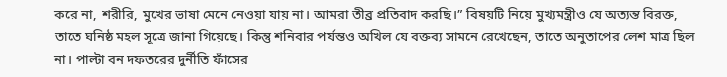করে না, শরীরি, মুখের ভাষা মেনে নেওয়া যায় না। আমরা তীব্র প্রতিবাদ করছি।” বিষয়টি নিয়ে মুখ্যমন্ত্রীও যে অত্যন্ত বিরক্ত, তাতে ঘনিষ্ঠ মহল সূত্রে জানা গিয়েছে। কিন্তু শনিবার পর্যন্তও অখিল যে বক্তব্য সামনে রেখেছেন, তাতে অনুতাপের লেশ মাত্র ছিল না। পাল্টা বন দফতরের দুর্নীতি ফাঁসের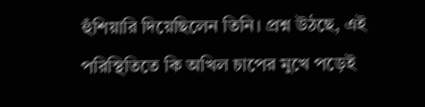হুঁশিয়ারি দিয়েছিলেন তিনি। প্রশ্ন উঠছে, এই পরিস্থিতিতে কি অখিল চাপের মুখে পড়েই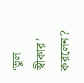‘ভুল স্বীকার’ করলেন?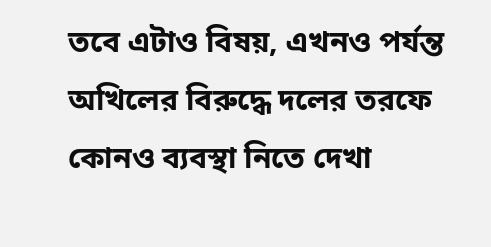তবে এটাও বিষয়, এখনও পর্যন্ত অখিলের বিরুদ্ধে দলের তরফে কোনও ব্যবস্থা নিতে দেখা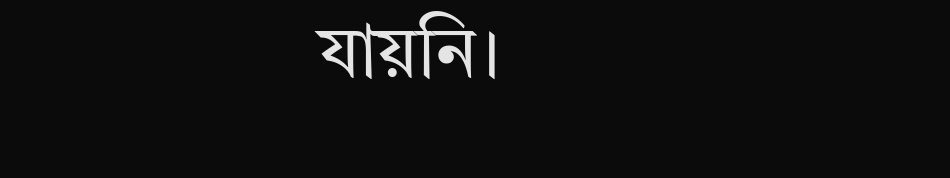যায়নি।